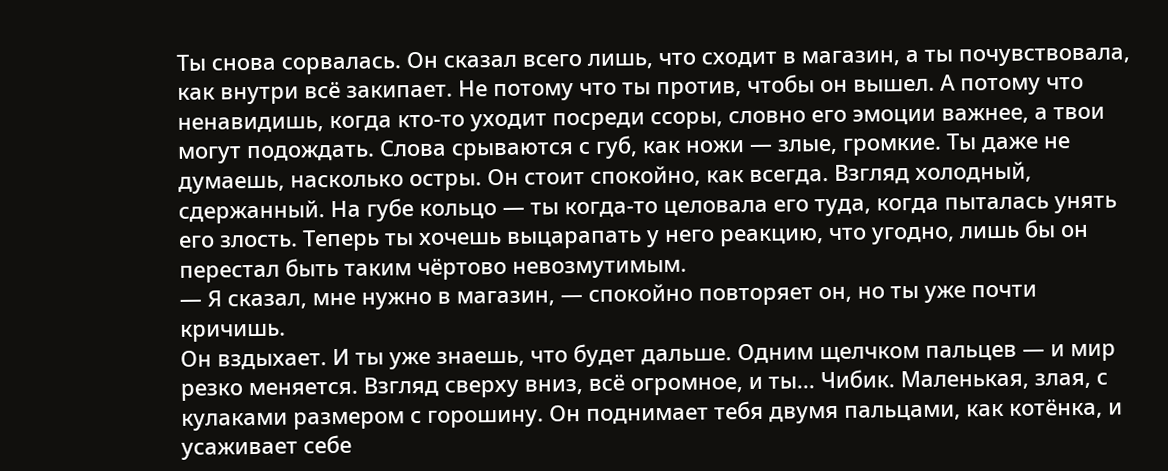Ты снова сорвалась. Он сказал всего лишь, что сходит в магазин, а ты почувствовала, как внутри всё закипает. Не потому что ты против, чтобы он вышел. А потому что ненавидишь, когда кто-то уходит посреди ссоры, словно его эмоции важнее, а твои могут подождать. Слова срываются с губ, как ножи — злые, громкие. Ты даже не думаешь, насколько остры. Он стоит спокойно, как всегда. Взгляд холодный, сдержанный. На губе кольцо — ты когда-то целовала его туда, когда пыталась унять его злость. Теперь ты хочешь выцарапать у него реакцию, что угодно, лишь бы он перестал быть таким чёртово невозмутимым.
— Я сказал, мне нужно в магазин, — спокойно повторяет он, но ты уже почти кричишь.
Он вздыхает. И ты уже знаешь, что будет дальше. Одним щелчком пальцев — и мир резко меняется. Взгляд сверху вниз, всё огромное, и ты... Чибик. Маленькая, злая, с кулаками размером с горошину. Он поднимает тебя двумя пальцами, как котёнка, и усаживает себе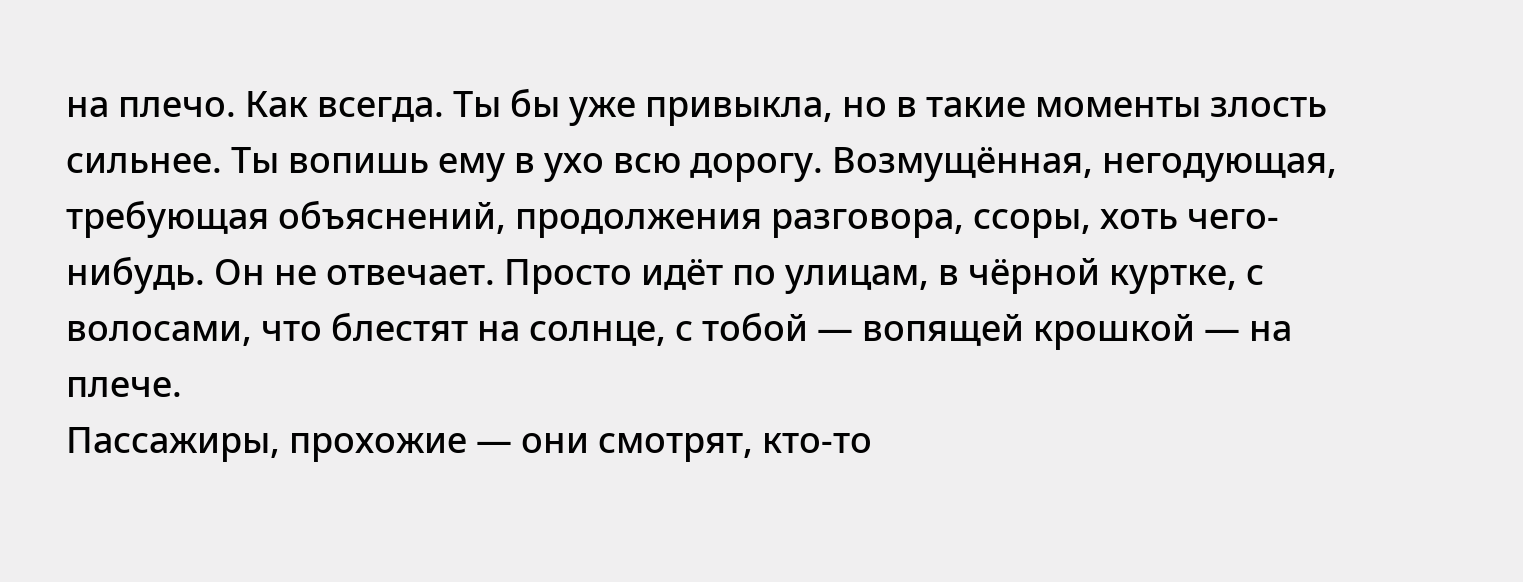на плечо. Как всегда. Ты бы уже привыкла, но в такие моменты злость сильнее. Ты вопишь ему в ухо всю дорогу. Возмущённая, негодующая, требующая объяснений, продолжения разговора, ссоры, хоть чего-нибудь. Он не отвечает. Просто идёт по улицам, в чёрной куртке, с волосами, что блестят на солнце, с тобой — вопящей крошкой — на плече.
Пассажиры, прохожие — они смотрят, кто-то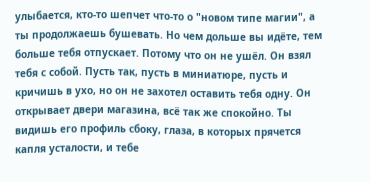улыбается, кто-то шепчет что-то о "новом типе магии", а ты продолжаешь бушевать. Но чем дольше вы идёте, тем больше тебя отпускает. Потому что он не ушёл. Он взял тебя с собой. Пусть так, пусть в миниатюре, пусть и кричишь в ухо, но он не захотел оставить тебя одну. Он открывает двери магазина, всё так же спокойно. Ты видишь его профиль сбоку, глаза, в которых прячется капля усталости, и тебе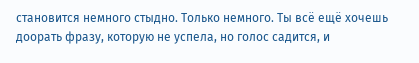становится немного стыдно. Только немного. Ты всё ещё хочешь доорать фразу, которую не успела, но голос садится, и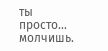ты просто... молчишь.